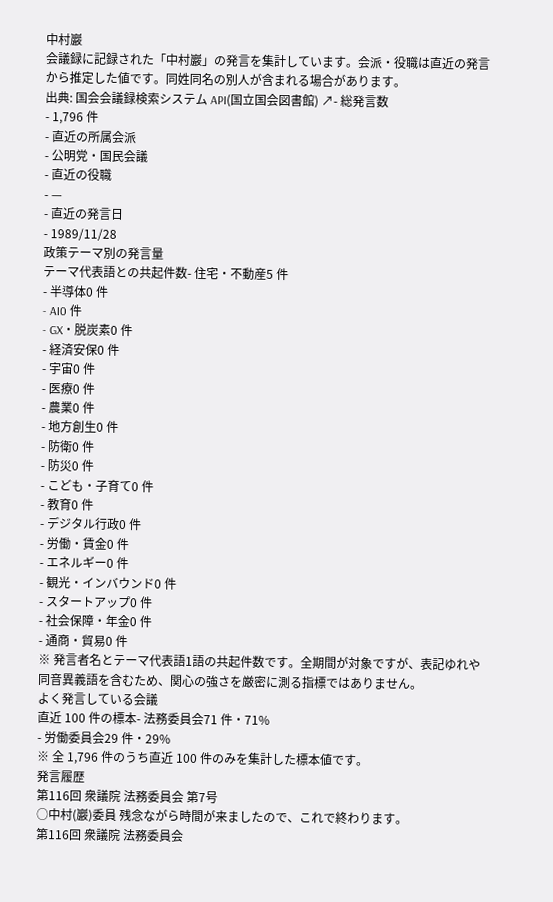中村巖
会議録に記録された「中村巖」の発言を集計しています。会派・役職は直近の発言から推定した値です。同姓同名の別人が含まれる場合があります。
出典: 国会会議録検索システム API(国立国会図書館) ↗- 総発言数
- 1,796 件
- 直近の所属会派
- 公明党・国民会議
- 直近の役職
- —
- 直近の発言日
- 1989/11/28
政策テーマ別の発言量
テーマ代表語との共起件数- 住宅・不動産5 件
- 半導体0 件
- AI0 件
- GX・脱炭素0 件
- 経済安保0 件
- 宇宙0 件
- 医療0 件
- 農業0 件
- 地方創生0 件
- 防衛0 件
- 防災0 件
- こども・子育て0 件
- 教育0 件
- デジタル行政0 件
- 労働・賃金0 件
- エネルギー0 件
- 観光・インバウンド0 件
- スタートアップ0 件
- 社会保障・年金0 件
- 通商・貿易0 件
※ 発言者名とテーマ代表語1語の共起件数です。全期間が対象ですが、表記ゆれや 同音異義語を含むため、関心の強さを厳密に測る指標ではありません。
よく発言している会議
直近 100 件の標本- 法務委員会71 件・71%
- 労働委員会29 件・29%
※ 全 1,796 件のうち直近 100 件のみを集計した標本値です。
発言履歴
第116回 衆議院 法務委員会 第7号
○中村(巖)委員 残念ながら時間が来ましたので、これで終わります。
第116回 衆議院 法務委員会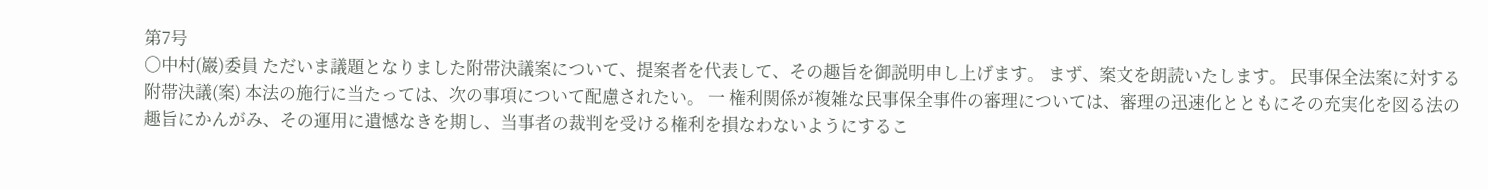第7号
○中村(巖)委員 ただいま議題となりました附帯決議案について、提案者を代表して、その趣旨を御説明申し上げます。 まず、案文を朗読いたします。 民事保全法案に対する附帯決議(案) 本法の施行に当たっては、次の事項について配慮されたい。 一 権利関係が複雑な民事保全事件の審理については、審理の迅速化とともにその充実化を図る法の趣旨にかんがみ、その運用に遺憾なきを期し、当事者の裁判を受ける権利を損なわないようにするこ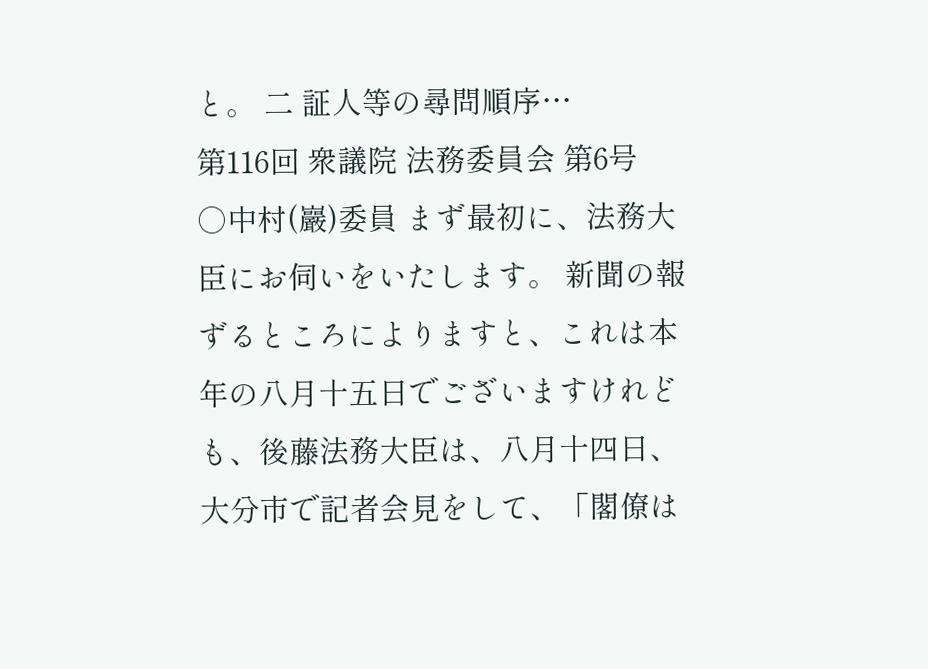と。 二 証人等の尋問順序…
第116回 衆議院 法務委員会 第6号
○中村(巖)委員 まず最初に、法務大臣にお伺いをいたします。 新聞の報ずるところによりますと、これは本年の八月十五日でございますけれども、後藤法務大臣は、八月十四日、大分市で記者会見をして、「閣僚は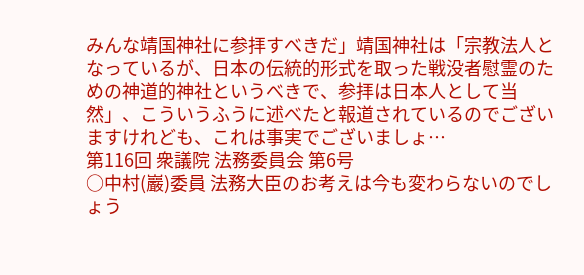みんな靖国神社に参拝すべきだ」靖国神社は「宗教法人となっているが、日本の伝統的形式を取った戦没者慰霊のための神道的神社というべきで、参拝は日本人として当然」、こういうふうに述べたと報道されているのでございますけれども、これは事実でございましょ…
第116回 衆議院 法務委員会 第6号
○中村(巖)委員 法務大臣のお考えは今も変わらないのでしょう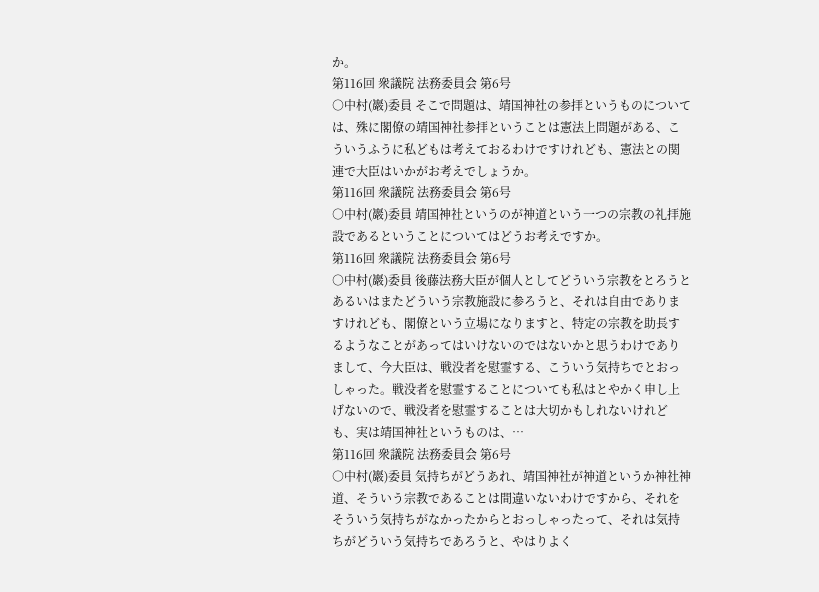か。
第116回 衆議院 法務委員会 第6号
○中村(巖)委員 そこで問題は、靖国神社の参拝というものについては、殊に閣僚の靖国神社参拝ということは憲法上問題がある、こういうふうに私どもは考えておるわけですけれども、憲法との関連で大臣はいかがお考えでしょうか。
第116回 衆議院 法務委員会 第6号
○中村(巖)委員 靖国神社というのが神道という一つの宗教の礼拝施設であるということについてはどうお考えですか。
第116回 衆議院 法務委員会 第6号
○中村(巖)委員 後藤法務大臣が個人としてどういう宗教をとろうとあるいはまたどういう宗教施設に参ろうと、それは自由でありますけれども、閣僚という立場になりますと、特定の宗教を助長するようなことがあってはいけないのではないかと思うわけでありまして、今大臣は、戦没者を慰霊する、こういう気持ちでとおっしゃった。戦没者を慰霊することについても私はとやかく申し上げないので、戦没者を慰霊することは大切かもしれないけれども、実は靖国神社というものは、…
第116回 衆議院 法務委員会 第6号
○中村(巖)委員 気持ちがどうあれ、靖国神社が神道というか神社神道、そういう宗教であることは間違いないわけですから、それをそういう気持ちがなかったからとおっしゃったって、それは気持ちがどういう気持ちであろうと、やはりよく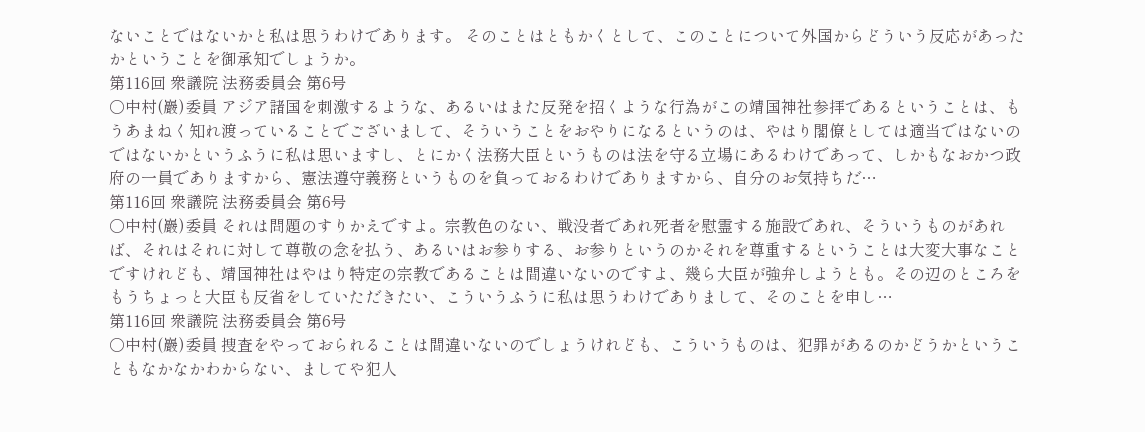ないことではないかと私は思うわけであります。 そのことはともかくとして、このことについて外国からどういう反応があったかということを御承知でしょうか。
第116回 衆議院 法務委員会 第6号
○中村(巖)委員 アジア諸国を刺激するような、あるいはまた反発を招くような行為がこの靖国神社参拝であるということは、もうあまねく知れ渡っていることでございまして、そういうことをおやりになるというのは、やはり閣僚としては適当ではないのではないかというふうに私は思いますし、とにかく法務大臣というものは法を守る立場にあるわけであって、しかもなおかつ政府の一員でありますから、憲法遵守義務というものを負っておるわけでありますから、自分のお気持ちだ…
第116回 衆議院 法務委員会 第6号
○中村(巖)委員 それは問題のすりかえですよ。宗教色のない、戦没者であれ死者を慰霊する施設であれ、そういうものがあれば、それはそれに対して尊敬の念を払う、あるいはお参りする、お参りというのかそれを尊重するということは大変大事なことですけれども、靖国神社はやはり特定の宗教であることは間違いないのですよ、幾ら大臣が強弁しようとも。その辺のところをもうちょっと大臣も反省をしていただきたい、こういうふうに私は思うわけでありまして、そのことを申し…
第116回 衆議院 法務委員会 第6号
○中村(巖)委員 捜査をやっておられることは間違いないのでしょうけれども、こういうものは、犯罪があるのかどうかということもなかなかわからない、ましてや犯人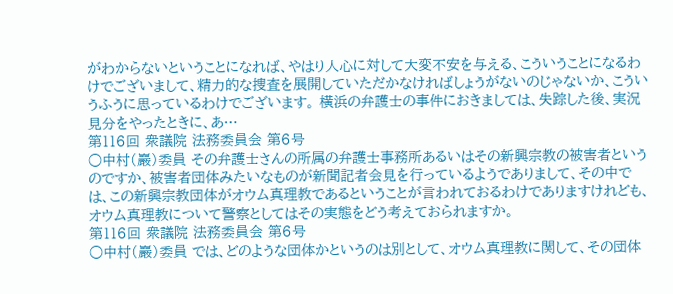がわからないということになれば、やはり人心に対して大変不安を与える、こういうことになるわけでございまして、精力的な捜査を展開していただかなければしょうがないのじゃないか、こういうふうに思っているわけでございます。 横浜の弁護士の事件におきましては、失踪した後、実況見分をやったときに、あ…
第116回 衆議院 法務委員会 第6号
○中村(巖)委員 その弁護士さんの所属の弁護士事務所あるいはその新興宗教の被害者というのですか、被害者団体みたいなものが新聞記者会見を行っているようでありまして、その中では、この新興宗教団体がオウム真理教であるということが言われておるわけでありますけれども、オウム真理教について警察としてはその実態をどう考えておられますか。
第116回 衆議院 法務委員会 第6号
○中村(巖)委員 では、どのような団体かというのは別として、オウム真理教に関して、その団体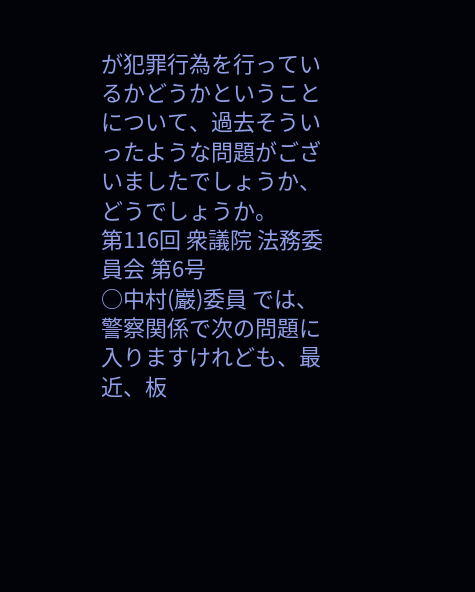が犯罪行為を行っているかどうかということについて、過去そういったような問題がございましたでしょうか、どうでしょうか。
第116回 衆議院 法務委員会 第6号
○中村(巖)委員 では、警察関係で次の問題に入りますけれども、最近、板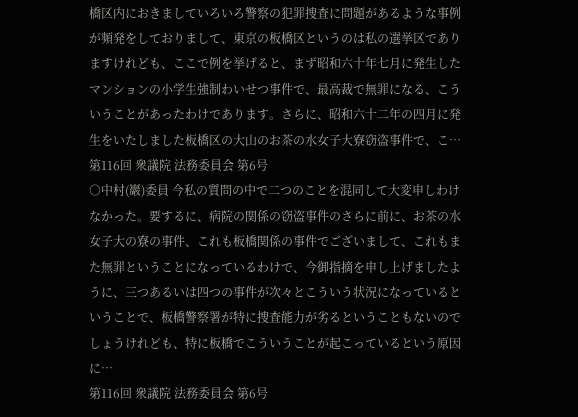橋区内におきましていろいろ警察の犯罪捜査に問題があるような事例が頻発をしておりまして、東京の板橋区というのは私の選挙区でありますけれども、ここで例を挙げると、まず昭和六十年七月に発生したマンションの小学生強制わいせつ事件で、最高裁で無罪になる、こういうことがあったわけであります。さらに、昭和六十二年の四月に発生をいたしました板橋区の大山のお茶の水女子大寮窃盗事件で、こ…
第116回 衆議院 法務委員会 第6号
○中村(巖)委員 今私の質問の中で二つのことを混同して大変申しわけなかった。要するに、病院の関係の窃盗事件のさらに前に、お茶の水女子大の寮の事件、これも板橋関係の事件でございまして、これもまた無罪ということになっているわけで、今御指摘を申し上げましたように、三つあるいは四つの事件が次々とこういう状況になっているということで、板橋警察署が特に捜査能力が劣るということもないのでしょうけれども、特に板橋でこういうことが起こっているという原因に…
第116回 衆議院 法務委員会 第6号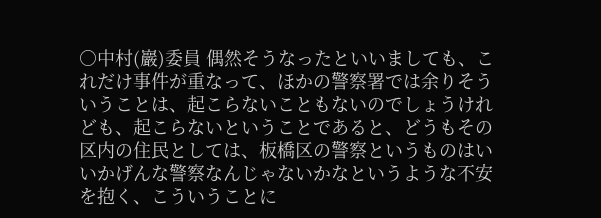○中村(巖)委員 偶然そうなったといいましても、これだけ事件が重なって、ほかの警察署では余りそういうことは、起こらないこともないのでしょうけれども、起こらないということであると、どうもその区内の住民としては、板橋区の警察というものはいいかげんな警察なんじゃないかなというような不安を抱く、こういうことに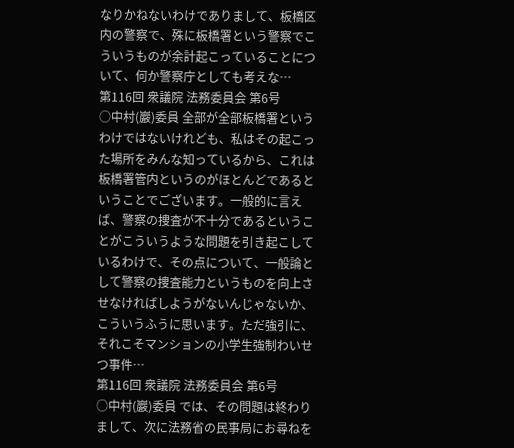なりかねないわけでありまして、板橋区内の警察で、殊に板橋署という警察でこういうものが余計起こっていることについて、何か警察庁としても考えな…
第116回 衆議院 法務委員会 第6号
○中村(巖)委員 全部が全部板橋署というわけではないけれども、私はその起こった場所をみんな知っているから、これは板橋署管内というのがほとんどであるということでございます。一般的に言えば、警察の捜査が不十分であるということがこういうような問題を引き起こしているわけで、その点について、一般論として警察の捜査能力というものを向上させなければしようがないんじゃないか、こういうふうに思います。ただ強引に、それこそマンションの小学生強制わいせつ事件…
第116回 衆議院 法務委員会 第6号
○中村(巖)委員 では、その問題は終わりまして、次に法務省の民事局にお尋ねを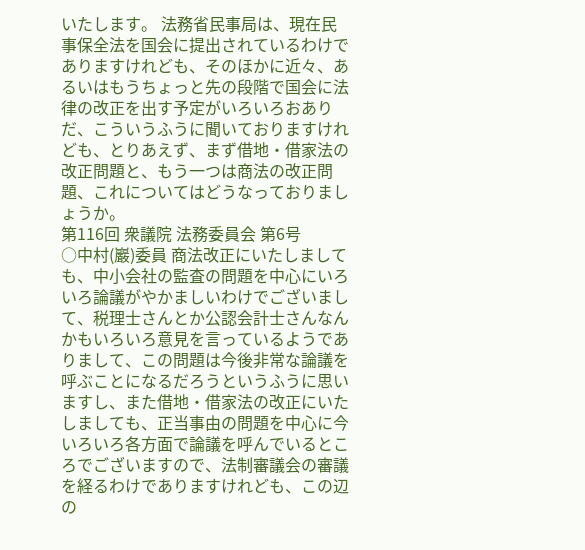いたします。 法務省民事局は、現在民事保全法を国会に提出されているわけでありますけれども、そのほかに近々、あるいはもうちょっと先の段階で国会に法律の改正を出す予定がいろいろおありだ、こういうふうに聞いておりますけれども、とりあえず、まず借地・借家法の改正問題と、もう一つは商法の改正問題、これについてはどうなっておりましょうか。
第116回 衆議院 法務委員会 第6号
○中村(巖)委員 商法改正にいたしましても、中小会社の監査の問題を中心にいろいろ論議がやかましいわけでございまして、税理士さんとか公認会計士さんなんかもいろいろ意見を言っているようでありまして、この問題は今後非常な論議を呼ぶことになるだろうというふうに思いますし、また借地・借家法の改正にいたしましても、正当事由の問題を中心に今いろいろ各方面で論議を呼んでいるところでございますので、法制審議会の審議を経るわけでありますけれども、この辺の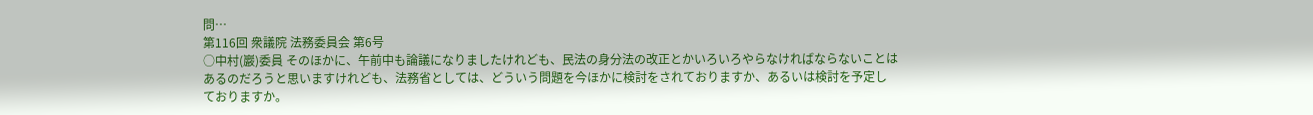問…
第116回 衆議院 法務委員会 第6号
○中村(巖)委員 そのほかに、午前中も論議になりましたけれども、民法の身分法の改正とかいろいろやらなければならないことはあるのだろうと思いますけれども、法務省としては、どういう問題を今ほかに検討をされておりますか、あるいは検討を予定しておりますか。